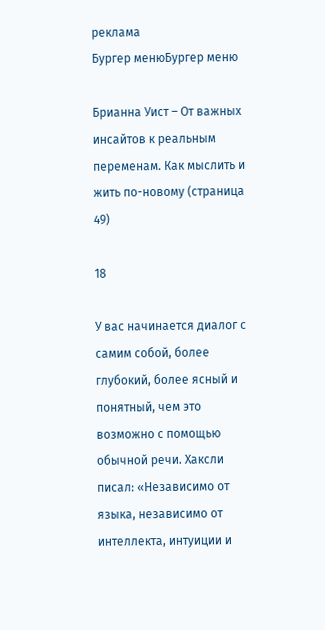реклама
Бургер менюБургер меню

Брианна Уист – От важных инсайтов к реальным переменам. Как мыслить и жить по-новому (страница 49)

18

У вас начинается диалог с самим собой, более глубокий, более ясный и понятный, чем это возможно с помощью обычной речи. Хаксли писал: «Независимо от языка, независимо от интеллекта, интуиции и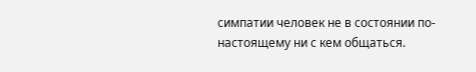симпатии человек не в состоянии по-настоящему ни с кем общаться.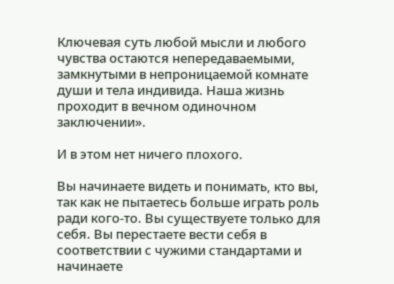Ключевая суть любой мысли и любого чувства остаются непередаваемыми, замкнутыми в непроницаемой комнате души и тела индивида. Наша жизнь проходит в вечном одиночном заключении».

И в этом нет ничего плохого.

Вы начинаете видеть и понимать, кто вы, так как не пытаетесь больше играть роль ради кого-то. Вы существуете только для себя. Вы перестаете вести себя в соответствии с чужими стандартами и начинаете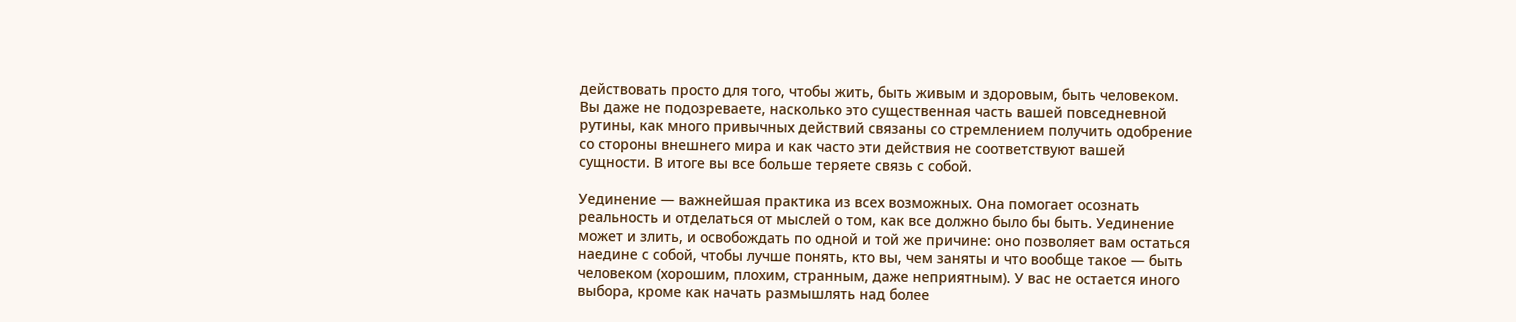действовать просто для того, чтобы жить, быть живым и здоровым, быть человеком. Вы даже не подозреваете, насколько это существенная часть вашей повседневной рутины, как много привычных действий связаны со стремлением получить одобрение со стороны внешнего мира и как часто эти действия не соответствуют вашей сущности. В итоге вы все больше теряете связь с собой.

Уединение — важнейшая практика из всех возможных. Она помогает осознать реальность и отделаться от мыслей о том, как все должно было бы быть. Уединение может и злить, и освобождать по одной и той же причине: оно позволяет вам остаться наедине с собой, чтобы лучше понять, кто вы, чем заняты и что вообще такое — быть человеком (хорошим, плохим, странным, даже неприятным). У вас не остается иного выбора, кроме как начать размышлять над более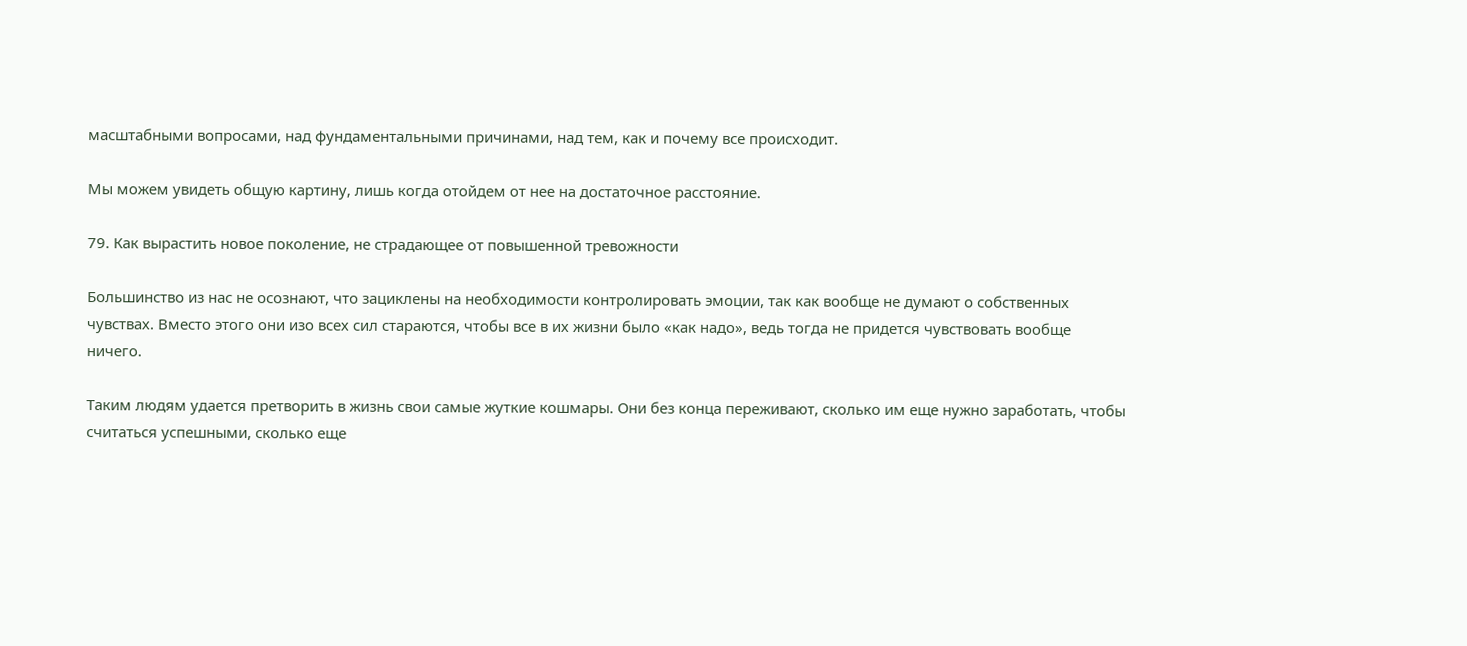масштабными вопросами, над фундаментальными причинами, над тем, как и почему все происходит.

Мы можем увидеть общую картину, лишь когда отойдем от нее на достаточное расстояние.

79. Как вырастить новое поколение, не страдающее от повышенной тревожности

Большинство из нас не осознают, что зациклены на необходимости контролировать эмоции, так как вообще не думают о собственных чувствах. Вместо этого они изо всех сил стараются, чтобы все в их жизни было «как надо», ведь тогда не придется чувствовать вообще ничего.

Таким людям удается претворить в жизнь свои самые жуткие кошмары. Они без конца переживают, сколько им еще нужно заработать, чтобы считаться успешными, сколько еще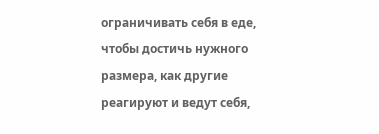ограничивать себя в еде, чтобы достичь нужного размера, как другие реагируют и ведут себя,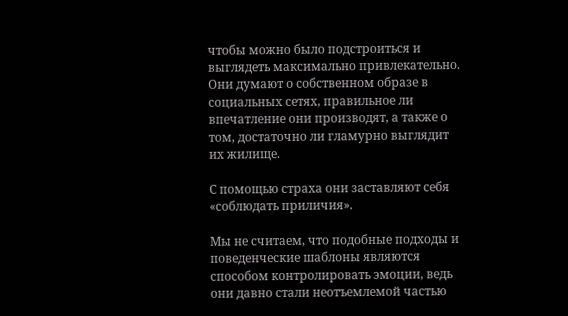чтобы можно было подстроиться и выглядеть максимально привлекательно. Они думают о собственном образе в социальных сетях, правильное ли впечатление они производят, а также о том, достаточно ли гламурно выглядит их жилище.

С помощью страха они заставляют себя «соблюдать приличия».

Мы не считаем, что подобные подходы и поведенческие шаблоны являются способом контролировать эмоции, ведь они давно стали неотъемлемой частью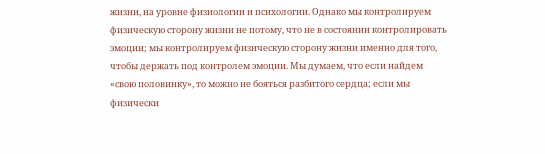жизни, на уровне физиологии и психологии. Однако мы контролируем физическую сторону жизни не потому, что не в состоянии контролировать эмоции; мы контролируем физическую сторону жизни именно для того, чтобы держать под контролем эмоции. Мы думаем, что если найдем «свою половинку», то можно не бояться разбитого сердца; если мы физически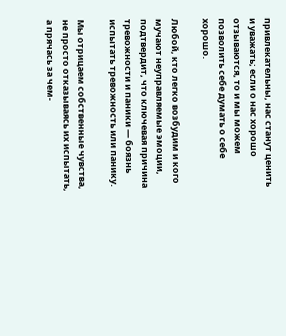привлекательны, нас станут ценить и уважать; если о нас хорошо отзываются, то и мы можем позволить себе думать о себе хорошо.

Любой, кто легко возбудим и кого мучают неуправляемые эмоции, подтвердит, что ключевая причина тревожности и паники — боязнь испытать тревожность или панику.

Мы отрицаем собственные чувства, не просто отказываясь их испытать, а прячась за чем-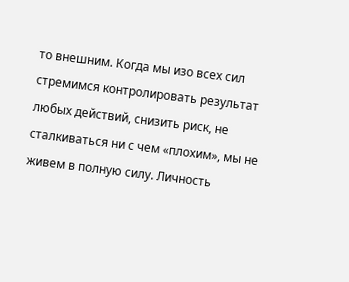то внешним. Когда мы изо всех сил стремимся контролировать результат любых действий, снизить риск, не сталкиваться ни с чем «плохим», мы не живем в полную силу. Личность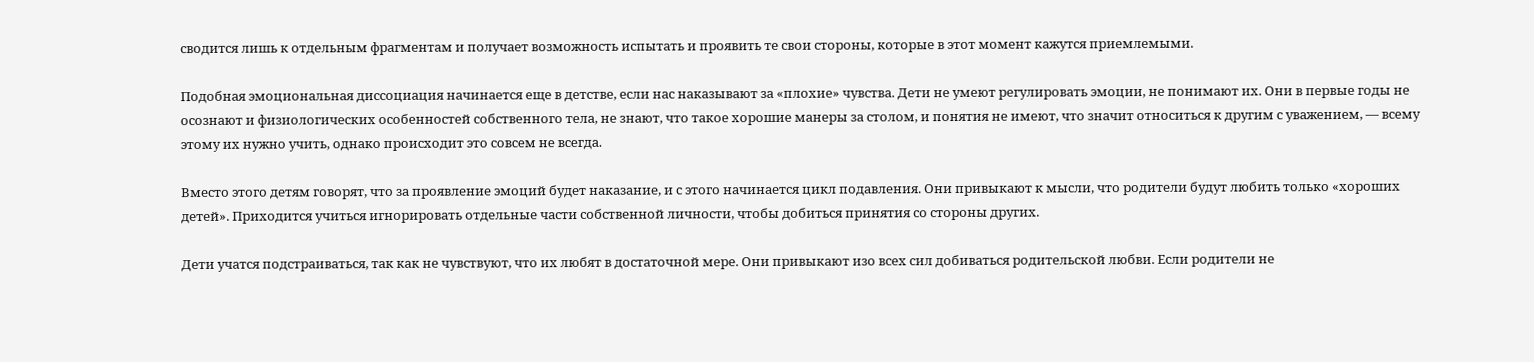сводится лишь к отдельным фрагментам и получает возможность испытать и проявить те свои стороны, которые в этот момент кажутся приемлемыми.

Подобная эмоциональная диссоциация начинается еще в детстве, если нас наказывают за «плохие» чувства. Дети не умеют регулировать эмоции, не понимают их. Они в первые годы не осознают и физиологических особенностей собственного тела, не знают, что такое хорошие манеры за столом, и понятия не имеют, что значит относиться к другим с уважением, — всему этому их нужно учить, однако происходит это совсем не всегда.

Вместо этого детям говорят, что за проявление эмоций будет наказание, и с этого начинается цикл подавления. Они привыкают к мысли, что родители будут любить только «хороших детей». Приходится учиться игнорировать отдельные части собственной личности, чтобы добиться принятия со стороны других.

Дети учатся подстраиваться, так как не чувствуют, что их любят в достаточной мере. Они привыкают изо всех сил добиваться родительской любви. Если родители не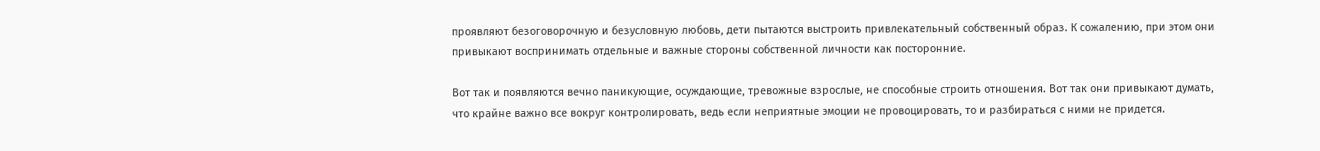проявляют безоговорочную и безусловную любовь, дети пытаются выстроить привлекательный собственный образ. К сожалению, при этом они привыкают воспринимать отдельные и важные стороны собственной личности как посторонние.

Вот так и появляются вечно паникующие, осуждающие, тревожные взрослые, не способные строить отношения. Вот так они привыкают думать, что крайне важно все вокруг контролировать, ведь если неприятные эмоции не провоцировать, то и разбираться с ними не придется.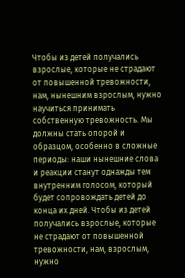Чтобы из детей получались взрослые, которые не страдают от повышенной тревожности, нам, нынешним взрослым, нужно научиться принимать собственную тревожность. Мы должны стать опорой и образцом, особенно в сложные периоды: наши нынешние слова и реакции станут однажды тем внутренним голосом, который будет сопровождать детей до конца их дней. Чтобы из детей получались взрослые, которые не страдают от повышенной тревожности, нам, взрослым, нужно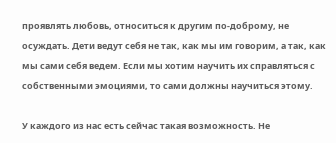проявлять любовь, относиться к другим по-доброму, не осуждать. Дети ведут себя не так, как мы им говорим, а так, как мы сами себя ведем. Если мы хотим научить их справляться с собственными эмоциями, то сами должны научиться этому.

У каждого из нас есть сейчас такая возможность. Не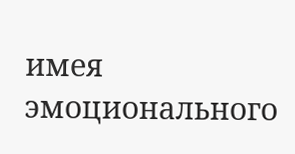имея эмоционального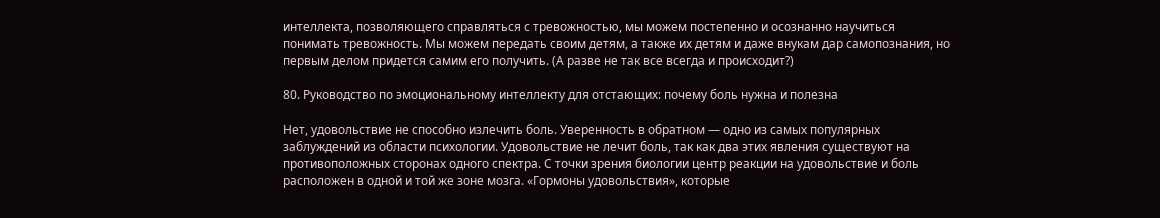интеллекта, позволяющего справляться с тревожностью, мы можем постепенно и осознанно научиться понимать тревожность. Мы можем передать своим детям, а также их детям и даже внукам дар самопознания, но первым делом придется самим его получить. (А разве не так все всегда и происходит?)

80. Руководство по эмоциональному интеллекту для отстающих: почему боль нужна и полезна

Нет, удовольствие не способно излечить боль. Уверенность в обратном — одно из самых популярных заблуждений из области психологии. Удовольствие не лечит боль, так как два этих явления существуют на противоположных сторонах одного спектра. С точки зрения биологии центр реакции на удовольствие и боль расположен в одной и той же зоне мозга. «Гормоны удовольствия», которые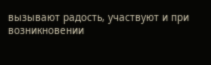вызывают радость, участвуют и при возникновении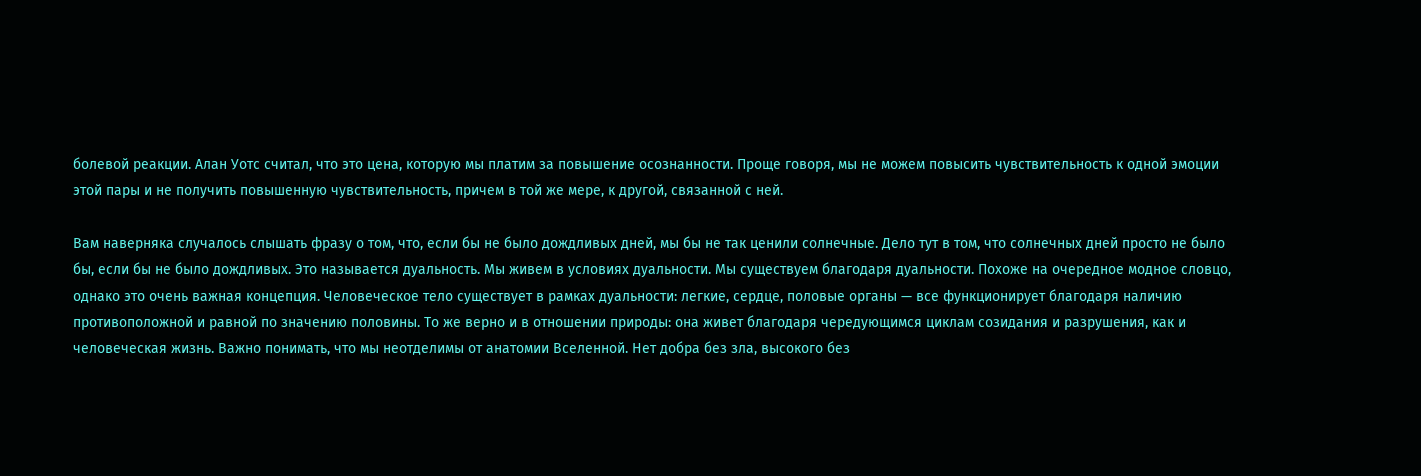болевой реакции. Алан Уотс считал, что это цена, которую мы платим за повышение осознанности. Проще говоря, мы не можем повысить чувствительность к одной эмоции этой пары и не получить повышенную чувствительность, причем в той же мере, к другой, связанной с ней.

Вам наверняка случалось слышать фразу о том, что, если бы не было дождливых дней, мы бы не так ценили солнечные. Дело тут в том, что солнечных дней просто не было бы, если бы не было дождливых. Это называется дуальность. Мы живем в условиях дуальности. Мы существуем благодаря дуальности. Похоже на очередное модное словцо, однако это очень важная концепция. Человеческое тело существует в рамках дуальности: легкие, сердце, половые органы — все функционирует благодаря наличию противоположной и равной по значению половины. То же верно и в отношении природы: она живет благодаря чередующимся циклам созидания и разрушения, как и человеческая жизнь. Важно понимать, что мы неотделимы от анатомии Вселенной. Нет добра без зла, высокого без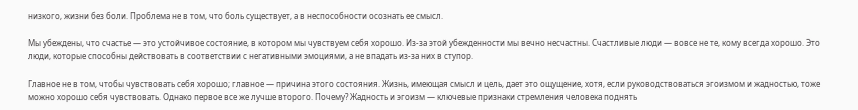низкого, жизни без боли. Проблема не в том, что боль существует, а в неспособности осознать ее смысл.

Мы убеждены, что счастье — это устойчивое состояние, в котором мы чувствуем себя хорошо. Из-за этой убежденности мы вечно несчастны. Счастливые люди — вовсе не те, кому всегда хорошо. Это люди, которые способны действовать в соответствии с негативными эмоциями, а не впадать из-за них в ступор.

Главное не в том, чтобы чувствовать себя хорошо; главное — причина этого состояния. Жизнь, имеющая смысл и цель, дает это ощущение, хотя, если руководствоваться эгоизмом и жадностью, тоже можно хорошо себя чувствовать. Однако первое все же лучше второго. Почему? Жадность и эгоизм — ключевые признаки стремления человека поднять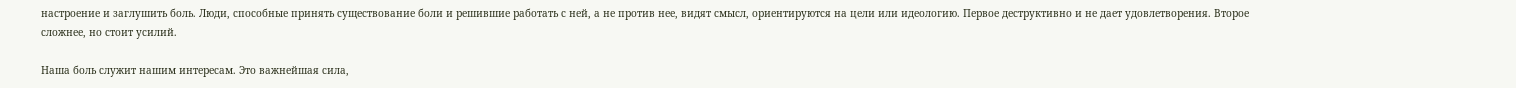настроение и заглушить боль. Люди, способные принять существование боли и решившие работать с ней, а не против нее, видят смысл, ориентируются на цели или идеологию. Первое деструктивно и не дает удовлетворения. Второе сложнее, но стоит усилий.

Наша боль служит нашим интересам. Это важнейшая сила,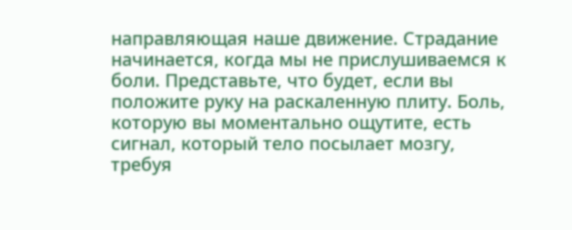направляющая наше движение. Страдание начинается, когда мы не прислушиваемся к боли. Представьте, что будет, если вы положите руку на раскаленную плиту. Боль, которую вы моментально ощутите, есть сигнал, который тело посылает мозгу, требуя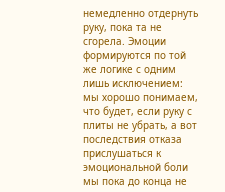немедленно отдернуть руку, пока та не сгорела. Эмоции формируются по той же логике с одним лишь исключением: мы хорошо понимаем, что будет, если руку с плиты не убрать, а вот последствия отказа прислушаться к эмоциональной боли мы пока до конца не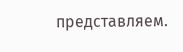представляем.